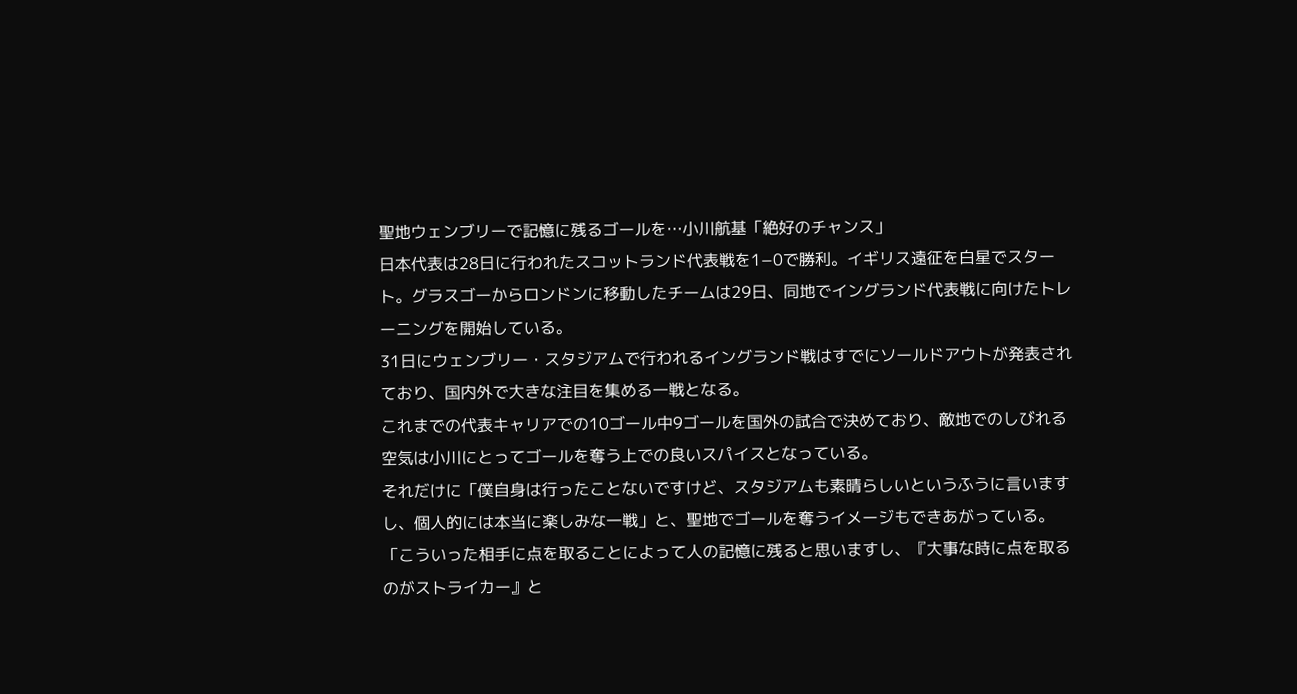聖地ウェンブリーで記憶に残るゴールを…小川航基「絶好のチャンス」
日本代表は28日に行われたスコットランド代表戦を1−0で勝利。イギリス遠征を白星でスタート。グラスゴーからロンドンに移動したチームは29日、同地でイングランド代表戦に向けたトレーニングを開始している。
31日にウェンブリー・スタジアムで行われるイングランド戦はすでにソールドアウトが発表されており、国内外で大きな注目を集める一戦となる。
これまでの代表キャリアでの10ゴール中9ゴールを国外の試合で決めており、敵地でのしびれる空気は小川にとってゴールを奪う上での良いスパイスとなっている。
それだけに「僕自身は行ったことないですけど、スタジアムも素晴らしいというふうに言いますし、個人的には本当に楽しみな一戦」と、聖地でゴールを奪うイメージもできあがっている。
「こういった相手に点を取ることによって人の記憶に残ると思いますし、『大事な時に点を取るのがストライカー』と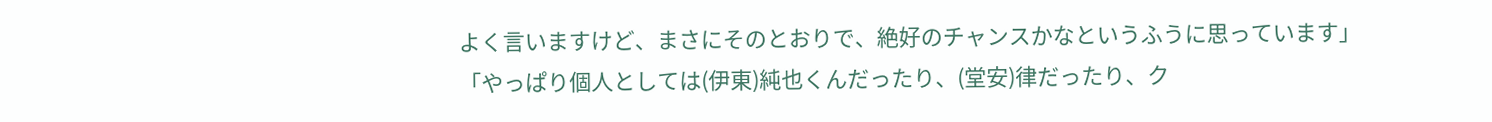よく言いますけど、まさにそのとおりで、絶好のチャンスかなというふうに思っています」
「やっぱり個人としては(伊東)純也くんだったり、(堂安)律だったり、ク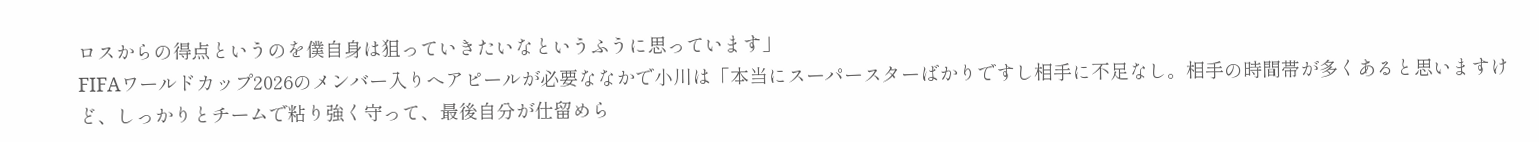ロスからの得点というのを僕自身は狙っていきたいなというふうに思っています」
FIFAワールドカップ2026のメンバー入りへアピールが必要ななかで小川は「本当にスーパースターばかりですし相手に不足なし。相手の時間帯が多くあると思いますけど、しっかりとチームで粘り強く守って、最後自分が仕留めら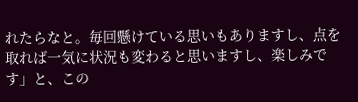れたらなと。毎回懸けている思いもありますし、点を取れば一気に状況も変わると思いますし、楽しみです」と、この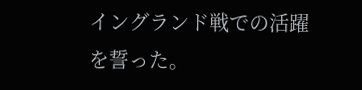イングランド戦での活躍を誓った。